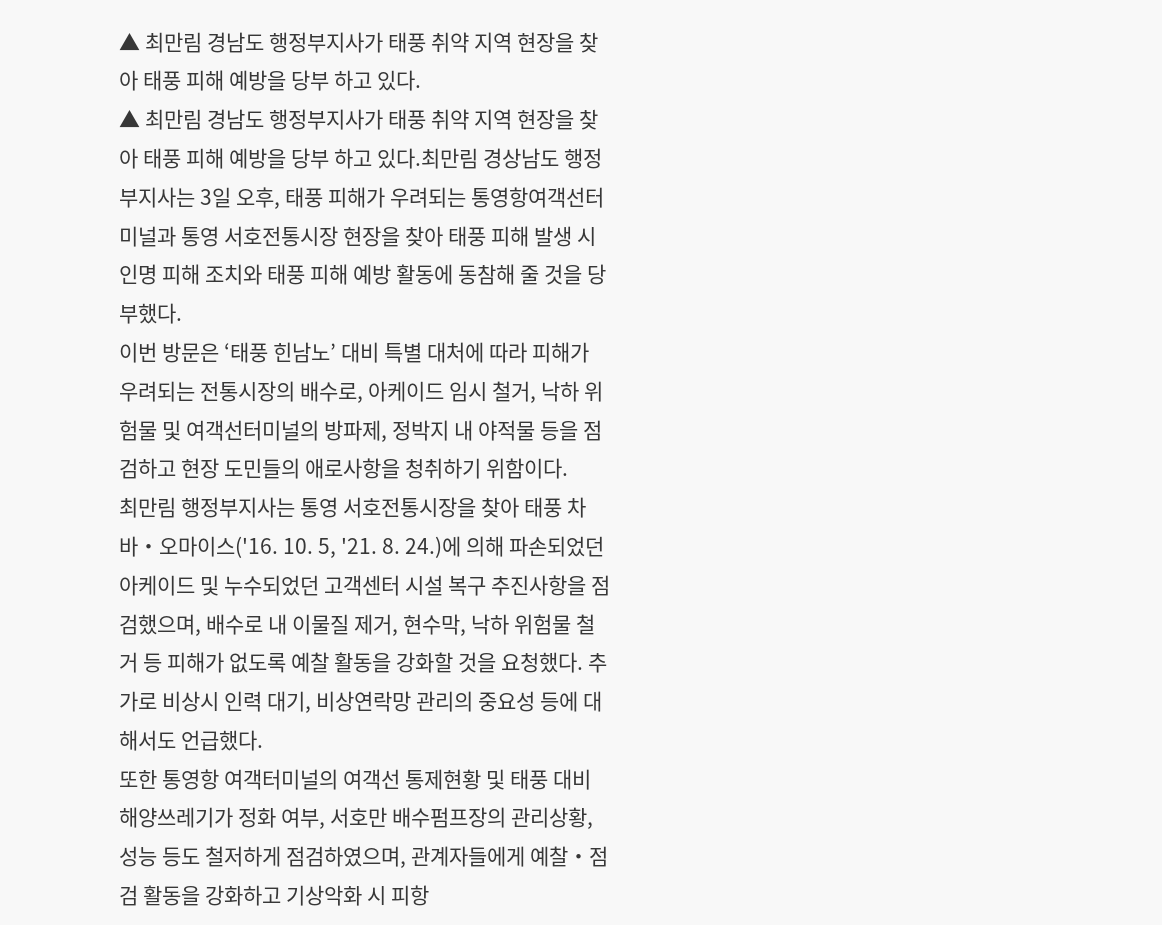▲ 최만림 경남도 행정부지사가 태풍 취약 지역 현장을 찾아 태풍 피해 예방을 당부 하고 있다.
▲ 최만림 경남도 행정부지사가 태풍 취약 지역 현장을 찾아 태풍 피해 예방을 당부 하고 있다.최만림 경상남도 행정부지사는 3일 오후, 태풍 피해가 우려되는 통영항여객선터미널과 통영 서호전통시장 현장을 찾아 태풍 피해 발생 시 인명 피해 조치와 태풍 피해 예방 활동에 동참해 줄 것을 당부했다.
이번 방문은 ‘태풍 힌남노’ 대비 특별 대처에 따라 피해가 우려되는 전통시장의 배수로, 아케이드 임시 철거, 낙하 위험물 및 여객선터미널의 방파제, 정박지 내 야적물 등을 점검하고 현장 도민들의 애로사항을 청취하기 위함이다.
최만림 행정부지사는 통영 서호전통시장을 찾아 태풍 차바‧오마이스('16. 10. 5, '21. 8. 24.)에 의해 파손되었던 아케이드 및 누수되었던 고객센터 시설 복구 추진사항을 점검했으며, 배수로 내 이물질 제거, 현수막, 낙하 위험물 철거 등 피해가 없도록 예찰 활동을 강화할 것을 요청했다. 추가로 비상시 인력 대기, 비상연락망 관리의 중요성 등에 대해서도 언급했다.
또한 통영항 여객터미널의 여객선 통제현황 및 태풍 대비 해양쓰레기가 정화 여부, 서호만 배수펌프장의 관리상황, 성능 등도 철저하게 점검하였으며, 관계자들에게 예찰‧점검 활동을 강화하고 기상악화 시 피항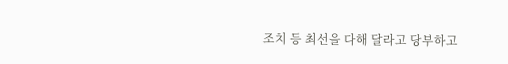조치 등 최선을 다해 달라고 당부하고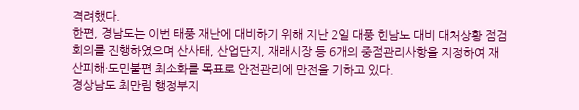격려했다.
한편, 경남도는 이번 태풍 재난에 대비하기 위해 지난 2일 대풍 힌남노 대비 대처상황 점검회의를 진행하였으며 산사태, 산업단지, 재래시장 등 6개의 중점관리사항을 지정하여 재산피해·도민불편 최소화를 목표로 안전관리에 만전을 기하고 있다.
경상남도 최만림 행정부지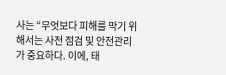사는 “무엇보다 피해를 막기 위해서는 사전 점검 및 안전관리가 중요하다. 이에, 태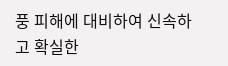풍 피해에 대비하여 신속하고 확실한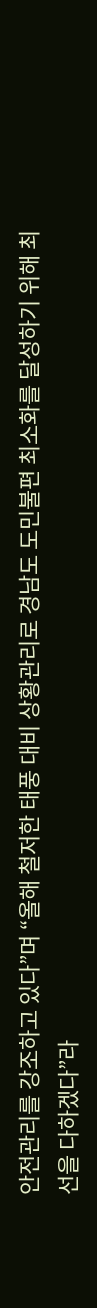안전관리를 강조하고 있다”며 “올해 철저한 태풍 대비 상황관리로 경남도 도민불편 최소화를 달성하기 위해 최선을 다하겠다”라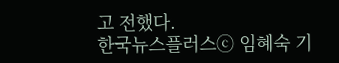고 전했다.
한국뉴스플러스ⓒ 임혜숙 기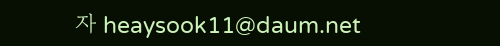자 heaysook11@daum.net